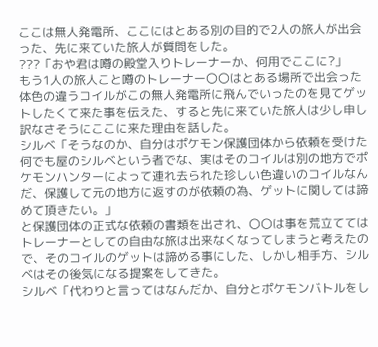ここは無人発電所、ここにはとある別の目的で2人の旅人が出会った、先に来ていた旅人が質問をした。
???「おや君は噂の殿堂入りトレーナーか、何用でここに?」
もう1人の旅人こと噂のトレーナー〇〇はとある場所で出会った体色の違うコイルがこの無人発電所に飛んでいったのを見てゲットしたくて来た事を伝えた、すると先に来ていた旅人は少し申し訳なさそうにここに来た理由を話した。
シルベ「そうなのか、自分はポケモン保護団体から依頼を受けた何でも屋のシルベという者でな、実はそのコイルは別の地方でポケモンハンターによって連れ去られた珍しい色違いのコイルなんだ、保護して元の地方に返すのが依頼の為、ゲットに関しては諦めて頂きたい。」
と保護団体の正式な依頼の書類を出され、〇〇は事を荒立ててはトレーナーとしての自由な旅は出来なくなってしまうと考えたので、そのコイルのゲットは諦める事にした、しかし相手方、シルベはその後気になる提案をしてきた。
シルベ「代わりと言ってはなんだか、自分とポケモンバトルをし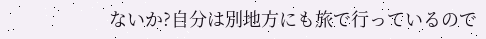ないか?自分は別地方にも旅で行っているので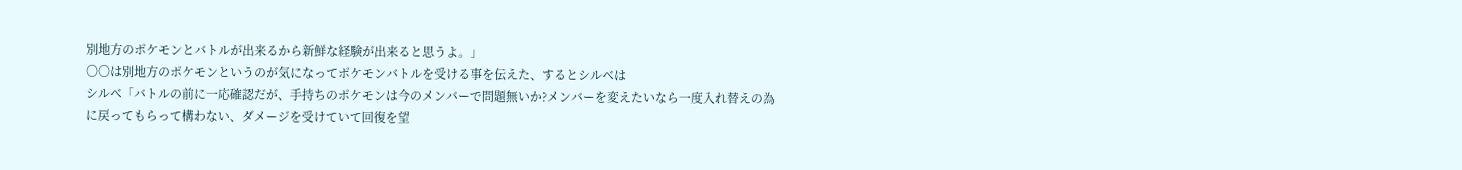別地方のポケモンとバトルが出来るから新鮮な経験が出来ると思うよ。」
〇〇は別地方のポケモンというのが気になってポケモンバトルを受ける事を伝えた、するとシルベは
シルベ「バトルの前に一応確認だが、手持ちのポケモンは今のメンバーで問題無いか?メンバーを変えたいなら一度入れ替えの為に戻ってもらって構わない、ダメージを受けていて回復を望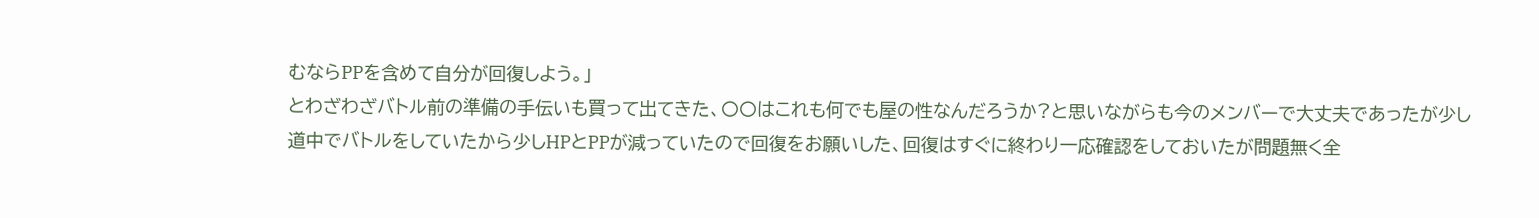むならPPを含めて自分が回復しよう。」
とわざわざバトル前の準備の手伝いも買って出てきた、〇〇はこれも何でも屋の性なんだろうか?と思いながらも今のメンバーで大丈夫であったが少し道中でバトルをしていたから少しHPとPPが減っていたので回復をお願いした、回復はすぐに終わり一応確認をしておいたが問題無く全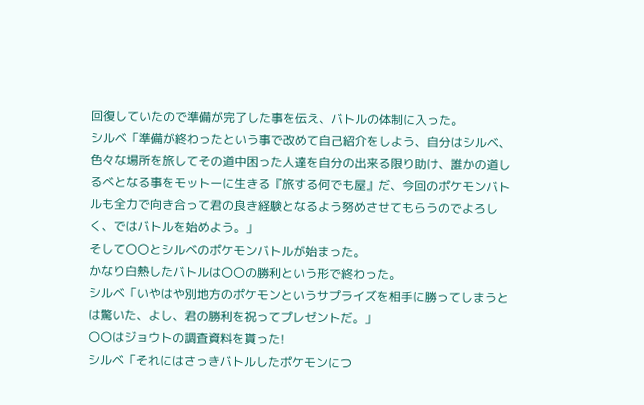回復していたので準備が完了した事を伝え、バトルの体制に入った。
シルベ「準備が終わったという事で改めて自己紹介をしよう、自分はシルベ、色々な場所を旅してその道中困った人達を自分の出来る限り助け、誰かの道しるべとなる事をモットーに生きる『旅する何でも屋』だ、今回のポケモンバトルも全力で向き合って君の良き経験となるよう努めさせてもらうのでよろしく、ではバトルを始めよう。」
そして〇〇とシルベのポケモンバトルが始まった。
かなり白熱したバトルは〇〇の勝利という形で終わった。
シルベ「いやはや別地方のポケモンというサプライズを相手に勝ってしまうとは驚いた、よし、君の勝利を祝ってプレゼントだ。」
〇〇はジョウトの調査資料を貰った!
シルベ「それにはさっきバトルしたポケモンにつ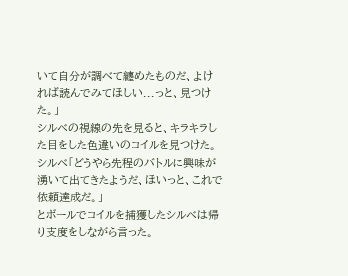いて自分が調べて纏めたものだ、よければ読んでみてほしい...っと、見つけた。」
シルベの視線の先を見ると、キラキラした目をした色違いのコイルを見つけた。
シルベ「どうやら先程のバトルに興味が湧いて出てきたようだ、ほいっと、これで依頼達成だ。」
とボールでコイルを捕獲したシルベは帰り支度をしながら言った。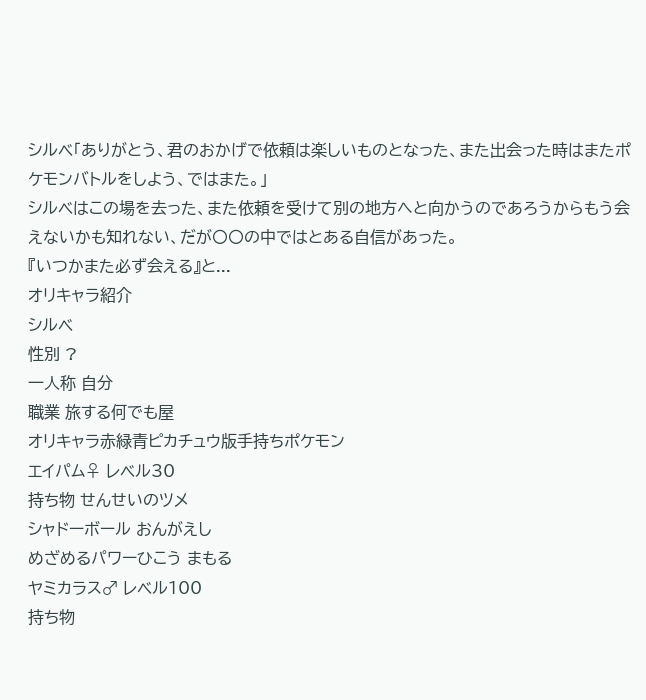シルベ「ありがとう、君のおかげで依頼は楽しいものとなった、また出会った時はまたポケモンバトルをしよう、ではまた。」
シルベはこの場を去った、また依頼を受けて別の地方へと向かうのであろうからもう会えないかも知れない、だが〇〇の中ではとある自信があった。
『いつかまた必ず会える』と...
オリキャラ紹介
シルベ
性別 ?
一人称 自分
職業 旅する何でも屋
オリキャラ赤緑青ピカチュウ版手持ちポケモン
エイパム♀ レベル30
持ち物 せんせいのツメ
シャドーボール おんがえし
めざめるパワーひこう まもる
ヤミカラス♂ レベル100
持ち物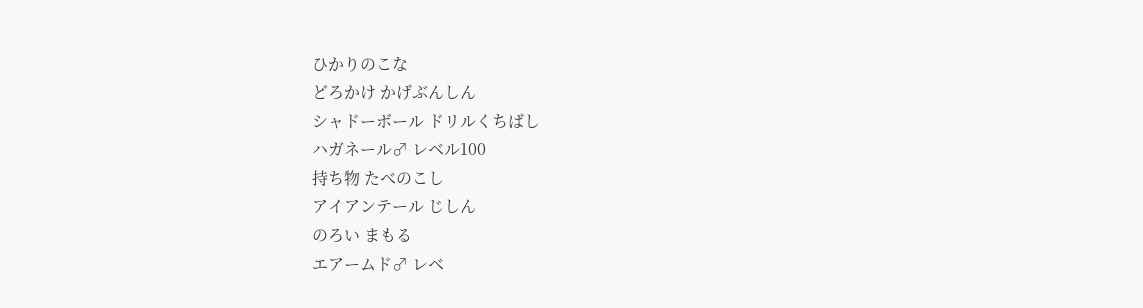ひかりのこな
どろかけ かげぶんしん
シャドーボール ドリルくちばし
ハガネール♂ レベル100
持ち物 たべのこし
アイアンテール じしん
のろい まもる
エアームド♂ レベ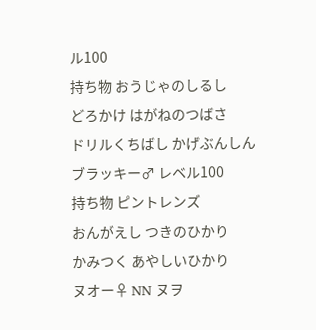ル100
持ち物 おうじゃのしるし
どろかけ はがねのつばさ
ドリルくちばし かげぶんしん
ブラッキー♂ レベル100
持ち物 ピントレンズ
おんがえし つきのひかり
かみつく あやしいひかり
ヌオー♀ NN ヌヲ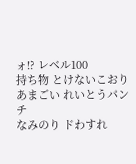ォ!? レベル100
持ち物 とけないこおり
あまごい れいとうパンチ
なみのり ドわすれ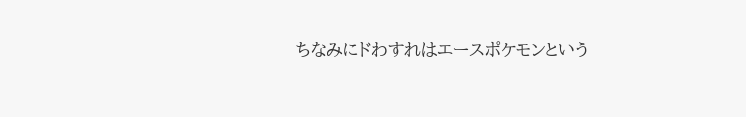ちなみにドわすれはエースポケモンという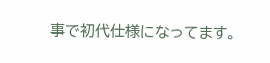事で初代仕様になってます。